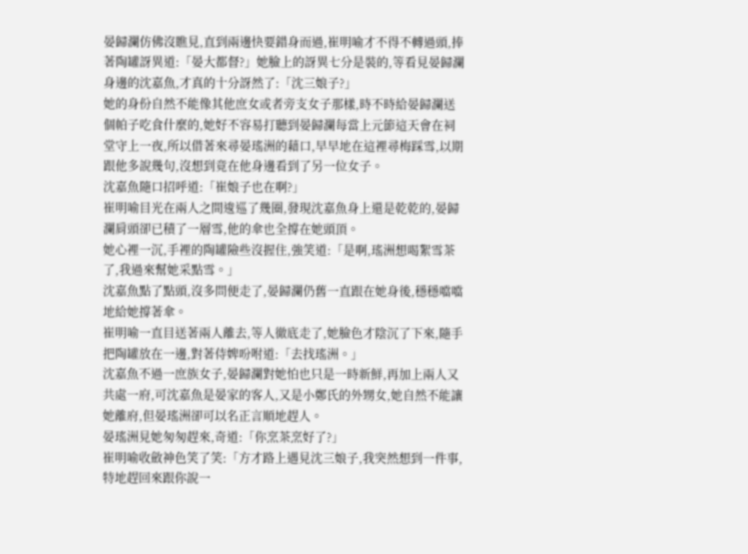晏歸瀾仿佛沒瞧見,直到兩邊快要錯身而過,崔明喻才不得不轉過頭,捧著陶罐訝異道:「晏大都督?」她臉上的訝異七分是裝的,等看見晏歸瀾身邊的沈嘉魚,才真的十分訝然了:「沈三娘子?」
她的身份自然不能像其他庶女或者旁支女子那樣,時不時給晏歸瀾送個帕子吃食什麼的,她好不容易打聽到晏歸瀾每當上元節這天會在祠堂守上一夜,所以借著來尋晏瑤洲的藉口,早早地在這裡尋梅踩雪,以期跟他多說幾句,沒想到竟在他身邊看到了另一位女子。
沈嘉魚隨口招呼道:「崔娘子也在啊?」
崔明喻目光在兩人之間逡巡了幾圈,發現沈嘉魚身上還是乾乾的,晏歸瀾肩頭卻已積了一層雪,他的傘也全撐在她頭頂。
她心裡一沉,手裡的陶罐險些沒握住,強笑道:「是啊,瑤洲想喝絮雪茶了,我過來幫她采點雪。」
沈嘉魚點了點頭,沒多問便走了,晏歸瀾仍舊一直跟在她身後,穩穩噹噹地給她撐著傘。
崔明喻一直目送著兩人離去,等人徹底走了,她臉色才陰沉了下來,隨手把陶罐放在一邊,對著侍婢吩咐道:「去找瑤洲。」
沈嘉魚不過一庶族女子,晏歸瀾對她怕也只是一時新鮮,再加上兩人又共處一府,可沈嘉魚是晏家的客人,又是小鄭氏的外甥女,她自然不能讓她離府,但晏瑤洲卻可以名正言順地趕人。
晏瑤洲見她匆匆趕來,奇道:「你烹茶烹好了?」
崔明喻收斂神色笑了笑:「方才路上遇見沈三娘子,我突然想到一件事,特地趕回來跟你說一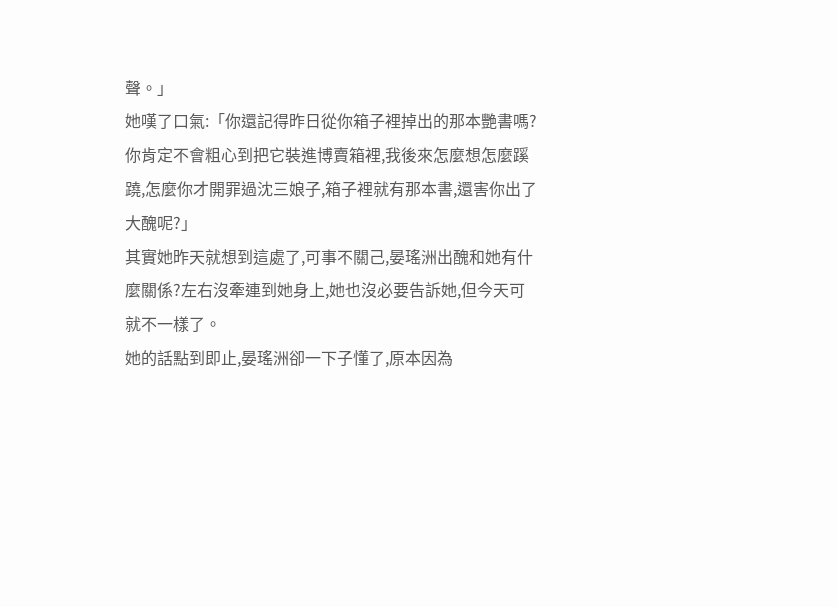聲。」
她嘆了口氣:「你還記得昨日從你箱子裡掉出的那本艷書嗎?你肯定不會粗心到把它裝進博賣箱裡,我後來怎麼想怎麼蹊蹺,怎麼你才開罪過沈三娘子,箱子裡就有那本書,還害你出了大醜呢?」
其實她昨天就想到這處了,可事不關己,晏瑤洲出醜和她有什麼關係?左右沒牽連到她身上,她也沒必要告訴她,但今天可就不一樣了。
她的話點到即止,晏瑤洲卻一下子懂了,原本因為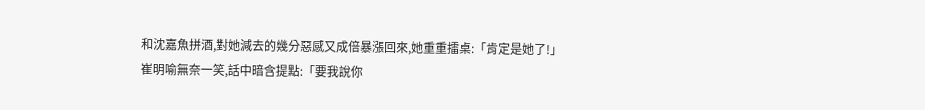和沈嘉魚拼酒,對她減去的幾分惡感又成倍暴漲回來,她重重擂桌:「肯定是她了!」
崔明喻無奈一笑,話中暗含提點:「要我說你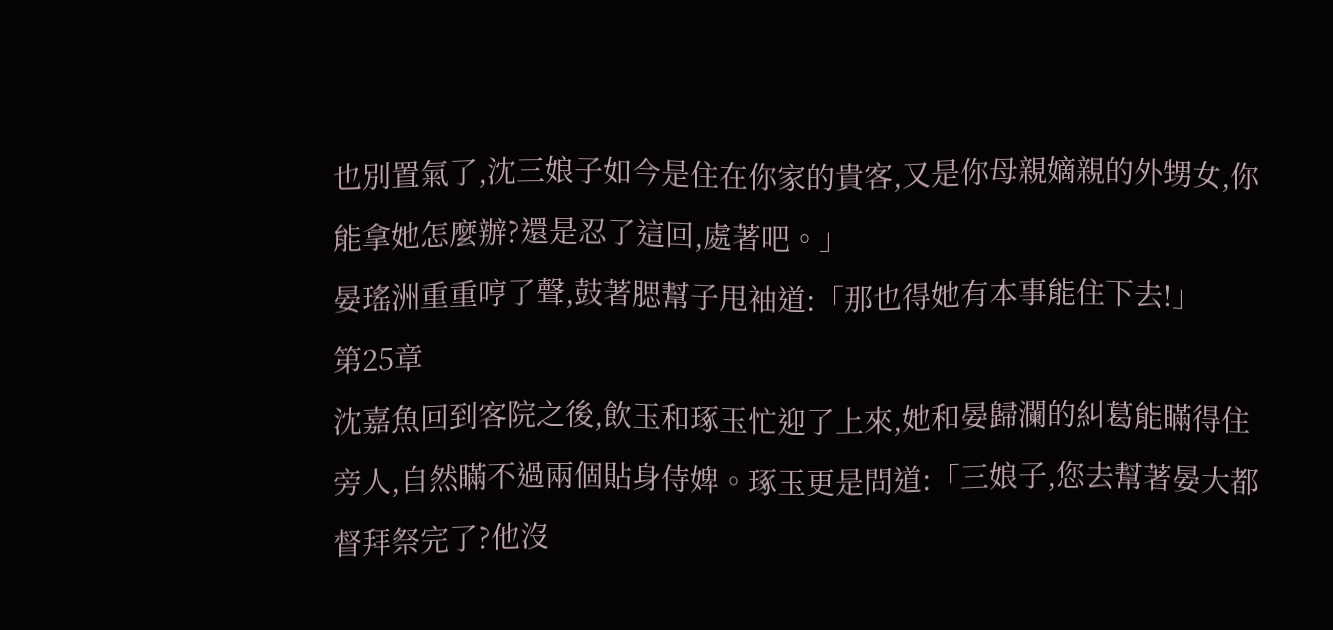也別置氣了,沈三娘子如今是住在你家的貴客,又是你母親嫡親的外甥女,你能拿她怎麼辦?還是忍了這回,處著吧。」
晏瑤洲重重哼了聲,鼓著腮幫子甩袖道:「那也得她有本事能住下去!」
第25章
沈嘉魚回到客院之後,飲玉和琢玉忙迎了上來,她和晏歸瀾的糾葛能瞞得住旁人,自然瞞不過兩個貼身侍婢。琢玉更是問道:「三娘子,您去幫著晏大都督拜祭完了?他沒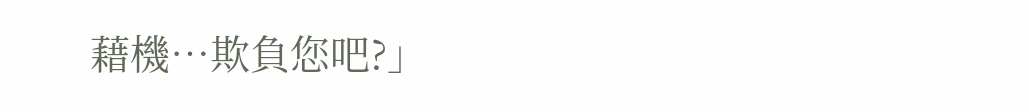藉機…欺負您吧?」